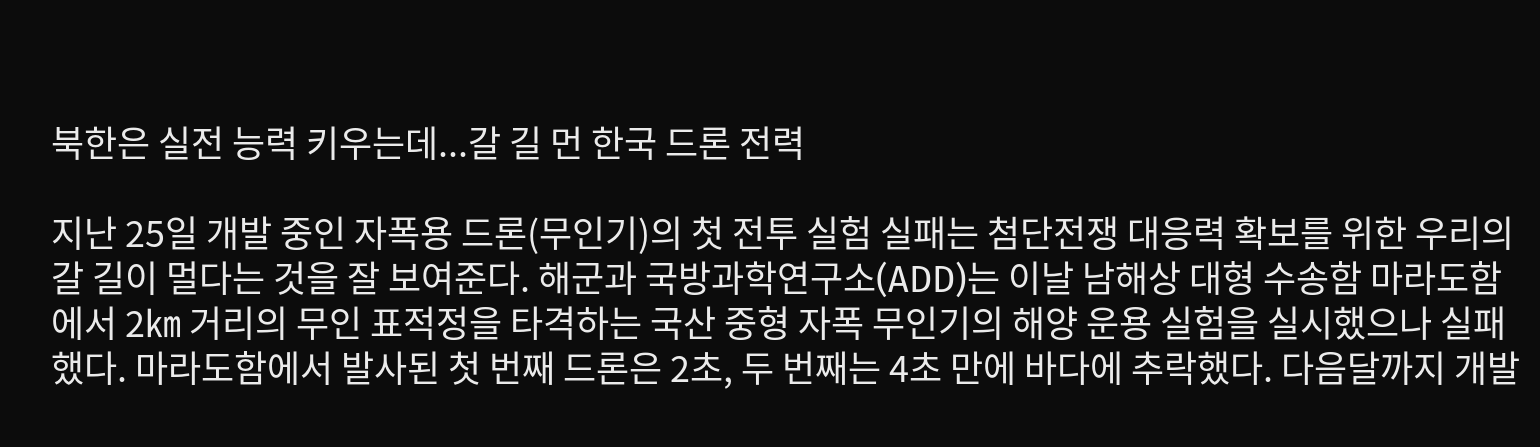북한은 실전 능력 키우는데...갈 길 먼 한국 드론 전력

지난 25일 개발 중인 자폭용 드론(무인기)의 첫 전투 실험 실패는 첨단전쟁 대응력 확보를 위한 우리의 갈 길이 멀다는 것을 잘 보여준다. 해군과 국방과학연구소(ADD)는 이날 남해상 대형 수송함 마라도함에서 2㎞ 거리의 무인 표적정을 타격하는 국산 중형 자폭 무인기의 해양 운용 실험을 실시했으나 실패했다. 마라도함에서 발사된 첫 번째 드론은 2초, 두 번째는 4초 만에 바다에 추락했다. 다음달까지 개발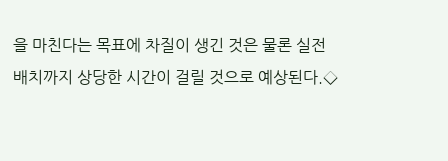을 마친다는 목표에 차질이 생긴 것은 물론 실전 배치까지 상당한 시간이 걸릴 것으로 예상된다.◇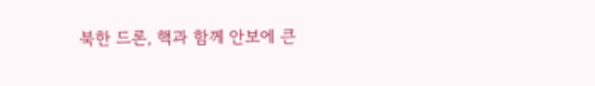북한 드론, 핵과 함께 안보에 큰